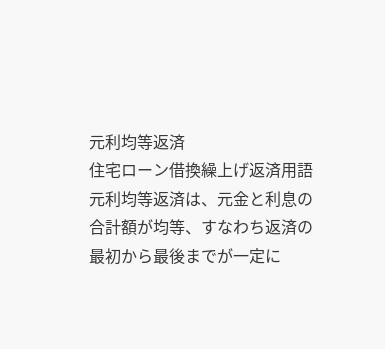元利均等返済
住宅ローン借換繰上げ返済用語
元利均等返済は、元金と利息の合計額が均等、すなわち返済の最初から最後までが一定に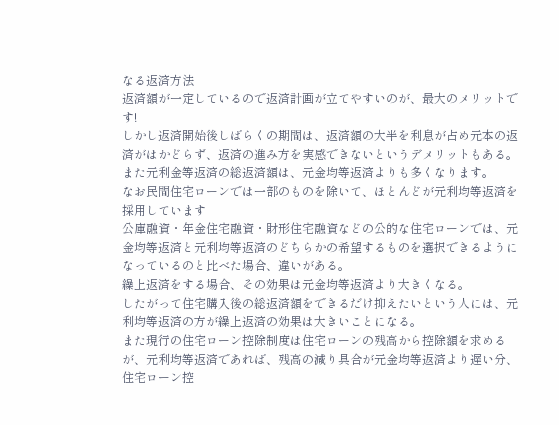なる返済方法
返済額が一定しているので返済計画が立てやすいのが、最大のメリットです!
しかし返済開始後しばらくの期間は、返済額の大半を利息が占め元本の返済がはかどらず、返済の進み方を実感できないというデメリットもある。
また元利金等返済の総返済額は、元金均等返済よりも多くなります。
なお民間住宅ローンでは一部のものを除いて、ほとんどが元利均等返済を採用しています
公庫融資・年金住宅融資・財形住宅融資などの公的な住宅ローンでは、元金均等返済と元利均等返済のどちらかの希望するものを選択できるようになっているのと比べた場合、違いがある。
繰上返済をする場合、その効果は元金均等返済より大きくなる。
したがって住宅購入後の総返済額をできるだけ抑えたいという人には、元利均等返済の方が繰上返済の効果は大きいことになる。
また現行の住宅ローン控除制度は住宅ローンの残高から控除額を求めるが、元利均等返済であれば、残高の減り具合が元金均等返済より遅い分、住宅ローン控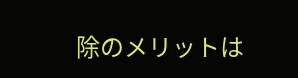除のメリットは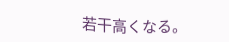若干高くなる。